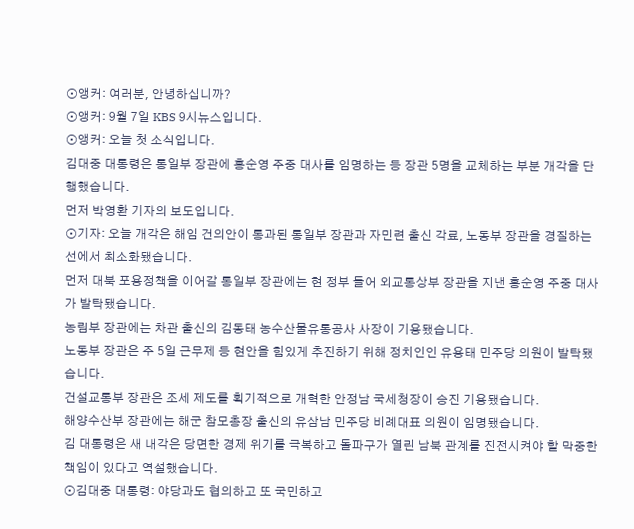⊙앵커: 여러분, 안녕하십니까?
⊙앵커: 9월 7일 KBS 9시뉴스입니다.
⊙앵커: 오늘 첫 소식입니다.
김대중 대통령은 통일부 장관에 홍순영 주중 대사를 임명하는 등 장관 5명을 교체하는 부분 개각을 단행했습니다.
먼저 박영환 기자의 보도입니다.
⊙기자: 오늘 개각은 해임 건의안이 통과된 통일부 장관과 자민련 출신 각료, 노동부 장관을 경질하는 선에서 최소화됐습니다.
먼저 대북 포용정책을 이어갈 통일부 장관에는 현 정부 들어 외교통상부 장관을 지낸 홍순영 주중 대사가 발탁됐습니다.
농림부 장관에는 차관 출신의 김동태 농수산물유통공사 사장이 기용됐습니다.
노동부 장관은 주 5일 근무제 등 현안을 힘있게 추진하기 위해 정치인인 유용태 민주당 의원이 발탁됐습니다.
건설교통부 장관은 조세 제도를 획기적으로 개혁한 안정남 국세청장이 승진 기용됐습니다.
해양수산부 장관에는 해군 참모총장 출신의 유삼남 민주당 비례대표 의원이 임명됐습니다.
김 대통령은 새 내각은 당면한 경제 위기를 극복하고 돌파구가 열린 남북 관계를 진전시켜야 할 막중한 책임이 있다고 역설했습니다.
⊙김대중 대통령: 야당과도 협의하고 또 국민하고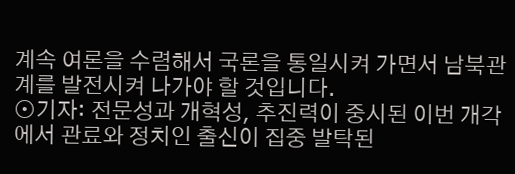계속 여론을 수렴해서 국론을 통일시켜 가면서 남북관계를 발전시켜 나가야 할 것입니다.
⊙기자: 전문성과 개혁성, 추진력이 중시된 이번 개각에서 관료와 정치인 출신이 집중 발탁된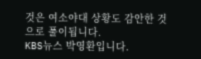것은 여소야대 상황도 감안한 것으로 풀이됩니다.
KBS뉴스 박영환입니다.